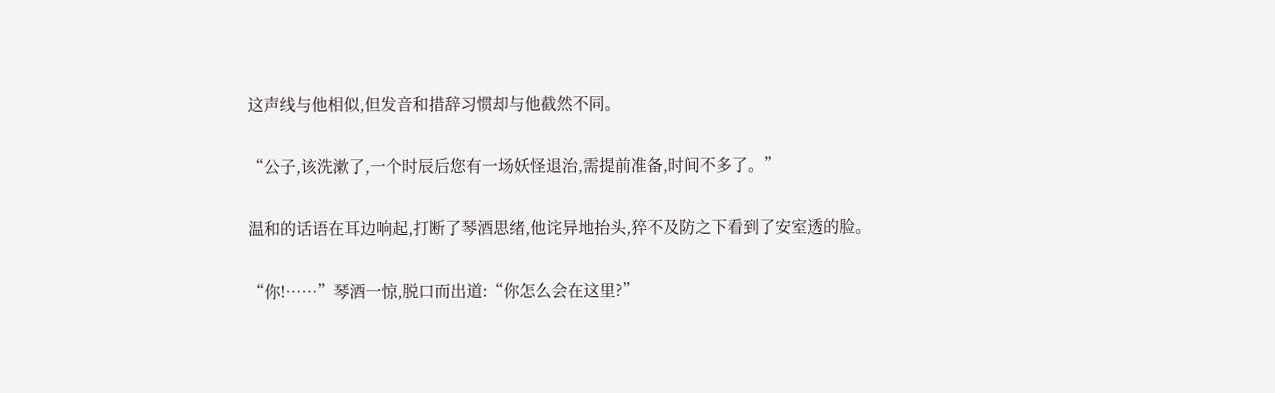这声线与他相似,但发音和措辞习惯却与他截然不同。

“公子,该洗漱了,一个时辰后您有一场妖怪退治,需提前准备,时间不多了。”

温和的话语在耳边响起,打断了琴酒思绪,他诧异地抬头,猝不及防之下看到了安室透的脸。

“你!……”琴酒一惊,脱口而出道:“你怎么会在这里?”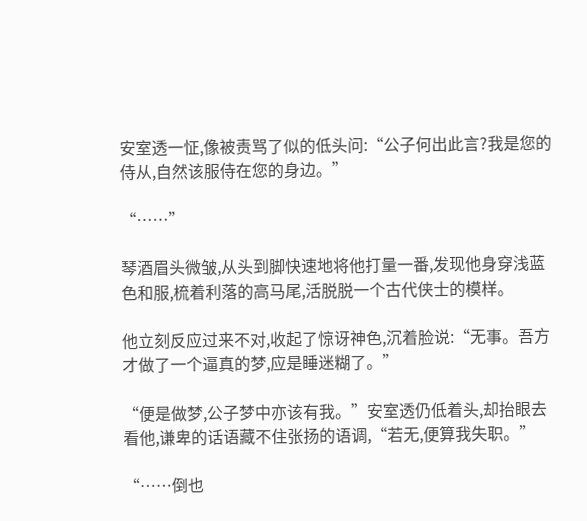安室透一怔,像被责骂了似的低头问:“公子何出此言?我是您的侍从,自然该服侍在您的身边。”

“……”

琴酒眉头微皱,从头到脚快速地将他打量一番,发现他身穿浅蓝色和服,梳着利落的高马尾,活脱脱一个古代侠士的模样。

他立刻反应过来不对,收起了惊讶神色,沉着脸说:“无事。吾方才做了一个逼真的梦,应是睡迷糊了。”

“便是做梦,公子梦中亦该有我。”安室透仍低着头,却抬眼去看他,谦卑的话语藏不住张扬的语调,“若无,便算我失职。”

“……倒也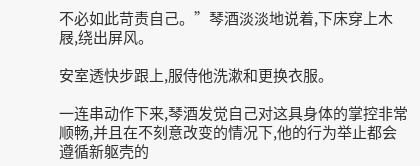不必如此苛责自己。”琴酒淡淡地说着,下床穿上木屐,绕出屏风。

安室透快步跟上,服侍他洗漱和更换衣服。

一连串动作下来,琴酒发觉自己对这具身体的掌控非常顺畅,并且在不刻意改变的情况下,他的行为举止都会遵循新躯壳的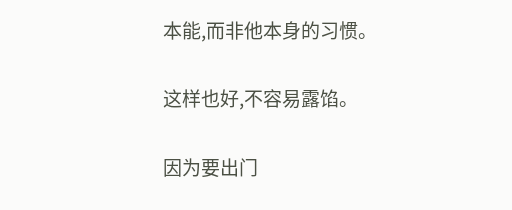本能,而非他本身的习惯。

这样也好,不容易露馅。

因为要出门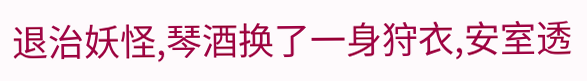退治妖怪,琴酒换了一身狩衣,安室透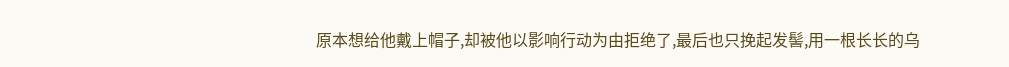原本想给他戴上帽子,却被他以影响行动为由拒绝了,最后也只挽起发髻,用一根长长的乌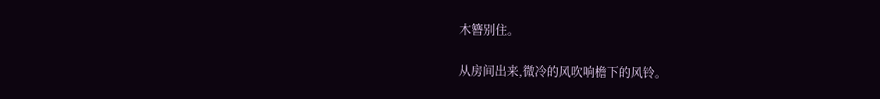木簪别住。

从房间出来,微冷的风吹响檐下的风铃。